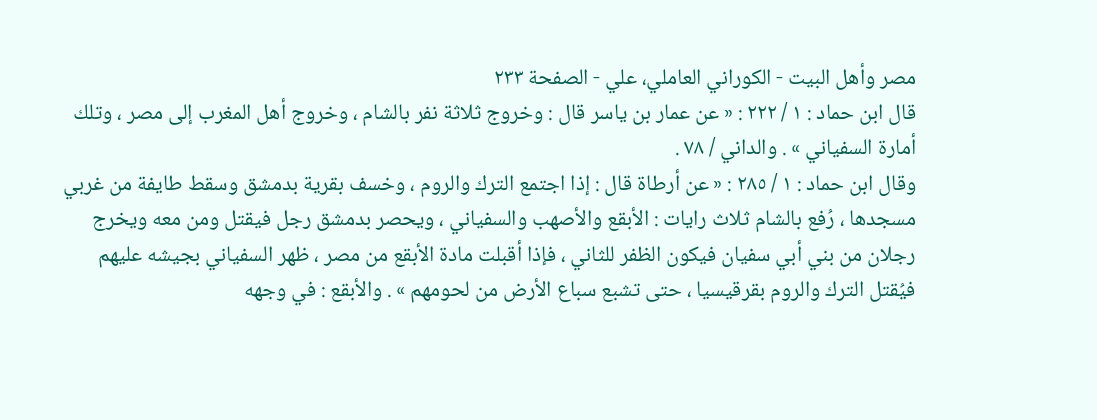مصر وأهل البيت - الكوراني العاملي، علي - الصفحة ٢٣٣
قال ابن حماد : ١ / ٢٢٢ : « عن عمار بن ياسر قال : وخروج ثلاثة نفر بالشام ، وخروج أهل المغرب إلى مصر ، وتلك أمارة السفياني » . والداني / ٧٨ .
وقال ابن حماد : ١ / ٢٨٥ : « عن أرطاة قال : إذا اجتمع الترك والروم ، وخسف بقرية بدمشق وسقط طايفة من غربي مسجدها ، رُفع بالشام ثلاث رايات : الأبقع والأصهب والسفياني ، ويحصر بدمشق رجل فيقتل ومن معه ويخرج رجلان من بني أبي سفيان فيكون الظفر للثاني ، فإذا أقبلت مادة الأبقع من مصر ، ظهر السفياني بجيشه عليهم فيُقتل الترك والروم بقرقيسيا ، حتى تشبع سباع الأرض من لحومهم » . والأبقع : في وجهه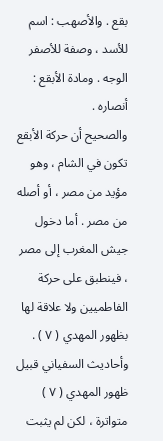بقع . والأصهب : اسم للأسد ، وصفة للأصفر الوجه . ومادة الأبقع : أنصاره .
والصحيح أن حركة الأبقع تكون في الشام ، وهو مؤيد من مصر ، أو أصله من مصر . أما دخول جيش المغرب إلى مصر ، فينطبق على حركة الفاطميين ولا علاقة لها بظهور المهدي ( ٧ ) . وأحاديث السفياني قبيل ظهور المهدي ( ٧ ) متواترة ، لكن لم يثبت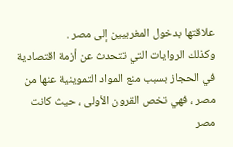علاقتها بدخول المغربيين إلى مصر .
وكذلك الروايات التي تتحدث عن أزمة اقتصادية في الحجاز بسبب منع المواد التموينية عنها من مصر ، فهي تخص القرون الأولى ، حيث كانت مصر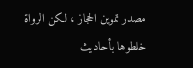مصدر تموين الحجاز ، لكن الرواة خلطوها بأحاديث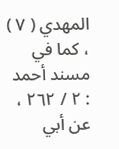المهدي ( ٧ ) ، كما في مسند أحمد : ٢ / ٢٦٢ ، عن أبي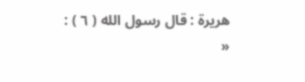هريرة : قال رسول الله ( ٦ ) : «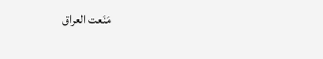مَنَعت العراق